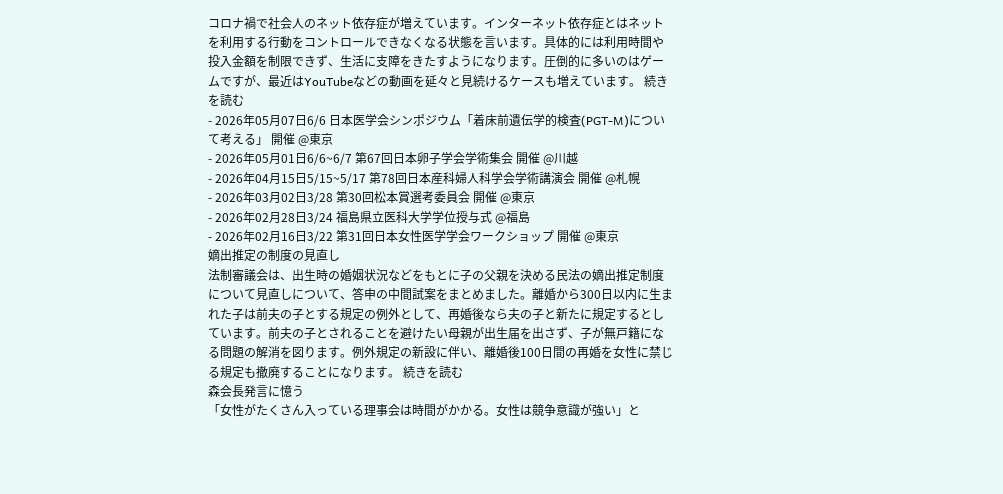コロナ禍で社会人のネット依存症が増えています。インターネット依存症とはネットを利用する行動をコントロールできなくなる状態を言います。具体的には利用時間や投入金額を制限できず、生活に支障をきたすようになります。圧倒的に多いのはゲームですが、最近はYouTubeなどの動画を延々と見続けるケースも増えています。 続きを読む
- 2026年05月07日6/6 日本医学会シンポジウム「着床前遺伝学的検査(PGT-M)について考える」 開催 @東京
- 2026年05月01日6/6~6/7 第67回日本卵子学会学術集会 開催 @川越
- 2026年04月15日5/15~5/17 第78回日本産科婦人科学会学術講演会 開催 @札幌
- 2026年03月02日3/28 第30回松本賞選考委員会 開催 @東京
- 2026年02月28日3/24 福島県立医科大学学位授与式 @福島
- 2026年02月16日3/22 第31回日本女性医学学会ワークショップ 開催 @東京
嫡出推定の制度の見直し
法制審議会は、出生時の婚姻状況などをもとに子の父親を決める民法の嫡出推定制度について見直しについて、答申の中間試案をまとめました。離婚から300日以内に生まれた子は前夫の子とする規定の例外として、再婚後なら夫の子と新たに規定するとしています。前夫の子とされることを避けたい母親が出生届を出さず、子が無戸籍になる問題の解消を図ります。例外規定の新設に伴い、離婚後100日間の再婚を女性に禁じる規定も撤廃することになります。 続きを読む
森会長発言に憶う
「女性がたくさん入っている理事会は時間がかかる。女性は競争意識が強い」と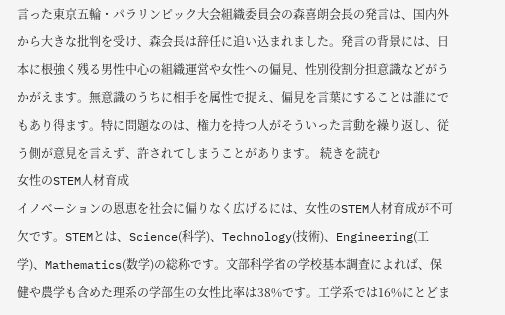言った東京五輪・パラリンピック大会組織委員会の森喜朗会長の発言は、国内外から大きな批判を受け、森会長は辞任に追い込まれました。発言の背景には、日本に根強く残る男性中心の組織運営や女性への偏見、性別役割分担意識などがうかがえます。無意識のうちに相手を属性で捉え、偏見を言葉にすることは誰にでもあり得ます。特に問題なのは、権力を持つ人がそういった言動を繰り返し、従う側が意見を言えず、許されてしまうことがあります。 続きを読む
女性のSTEM人材育成
イノベーションの恩恵を社会に偏りなく広げるには、女性のSTEM人材育成が不可欠です。STEMとは、Science(科学)、Technology(技術)、Engineering(工学)、Mathematics(数学)の総称です。文部科学省の学校基本調査によれば、保健や農学も含めた理系の学部生の女性比率は38%です。工学系では16%にとどま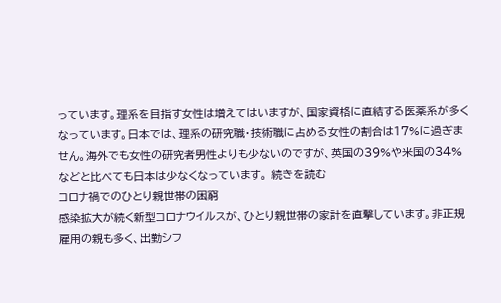っています。理系を目指す女性は増えてはいますが、国家資格に直結する医薬系が多くなっています。日本では、理系の研究職・技術職に占める女性の割合は17%に過ぎません。海外でも女性の研究者男性よりも少ないのですが、英国の39%や米国の34%などと比べても日本は少なくなっています。 続きを読む
コロナ禍でのひとり親世帯の困窮
感染拡大が続く新型コロナウイルスが、ひとり親世帯の家計を直撃しています。非正規雇用の親も多く、出勤シフ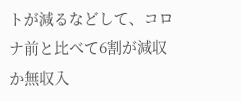トが減るなどして、コロナ前と比べて6割が減収か無収入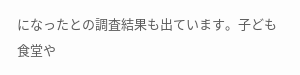になったとの調査結果も出ています。子ども食堂や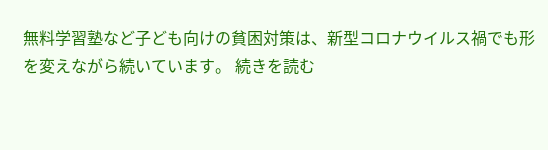無料学習塾など子ども向けの貧困対策は、新型コロナウイルス禍でも形を変えながら続いています。 続きを読む